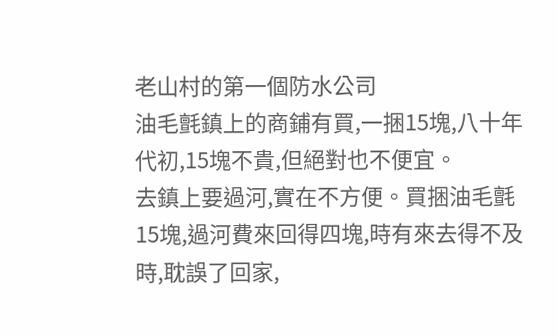老山村的第一個防水公司
油毛氈鎮上的商鋪有買,一捆15塊,八十年代初,15塊不貴,但絕對也不便宜。
去鎮上要過河,實在不方便。買捆油毛氈15塊,過河費來回得四塊,時有來去得不及時,耽誤了回家,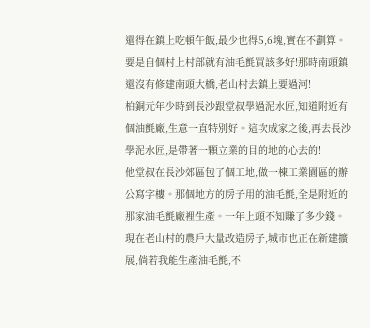還得在鎮上吃頓午飯,最少也得5,6塊,實在不劃算。要是自個村上村部就有油毛氈買該多好!那時南頭鎮還沒有修建南頭大橋,老山村去鎮上要過河!
柏銅元年少時到長沙跟堂叔學過泥水匠,知道附近有個油氈廠,生意一直特別好。這次成家之後,再去長沙學泥水匠,是帶著一顆立業的目的地的心去的!
他堂叔在長沙郊區包了個工地,做一棟工業園區的辦公寫字樓。那個地方的房子用的油毛氈,全是附近的那家油毛氈廠裡生產。一年上頭不知賺了多少錢。
現在老山村的農戶大量改造房子,城市也正在新建擴展,倘若我能生產油毛氈,不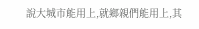說大城市能用上,就鄉親們能用上,其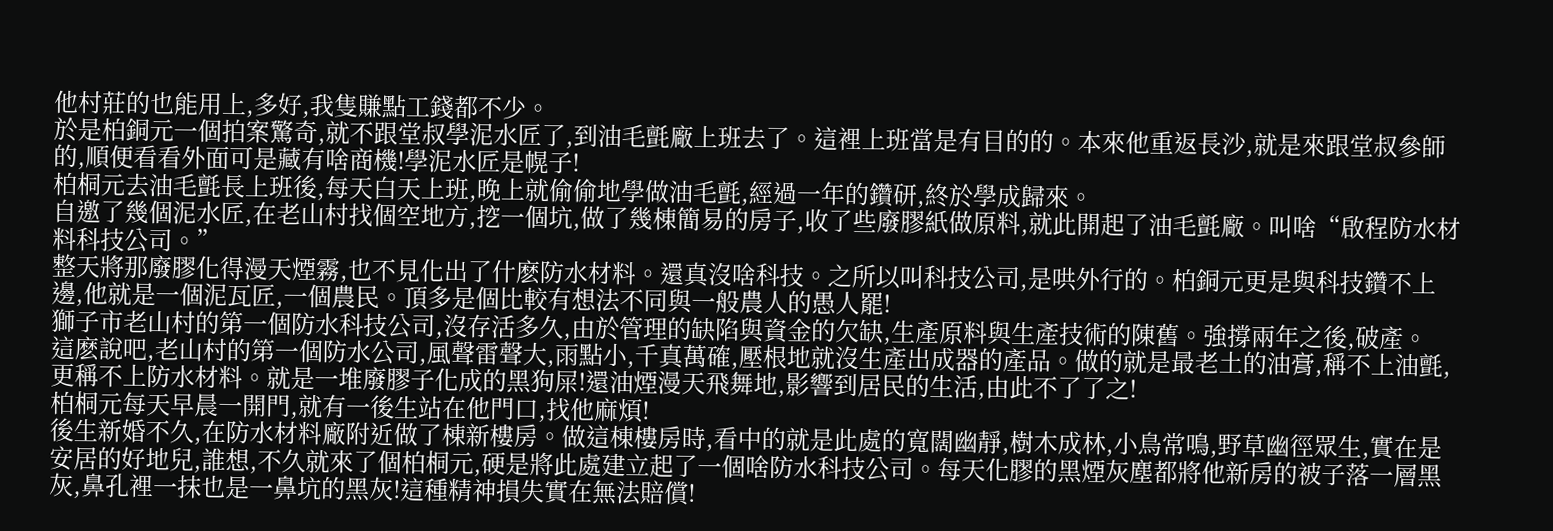他村莊的也能用上,多好,我隻賺點工錢都不少。
於是柏銅元一個拍案驚奇,就不跟堂叔學泥水匠了,到油毛氈廠上班去了。這裡上班當是有目的的。本來他重返長沙,就是來跟堂叔參師的,順便看看外面可是藏有啥商機!學泥水匠是幌子!
柏桐元去油毛氈長上班後,每天白天上班,晚上就偷偷地學做油毛氈,經過一年的鑽研,終於學成歸來。
自邀了幾個泥水匠,在老山村找個空地方,挖一個坑,做了幾棟簡易的房子,收了些廢膠紙做原料,就此開起了油毛氈廠。叫啥“啟程防水材料科技公司。”
整天將那廢膠化得漫天煙霧,也不見化出了什麽防水材料。還真沒啥科技。之所以叫科技公司,是哄外行的。柏銅元更是與科技鑽不上邊,他就是一個泥瓦匠,一個農民。頂多是個比較有想法不同與一般農人的愚人罷!
獅子市老山村的第一個防水科技公司,沒存活多久,由於管理的缺陷與資金的欠缺,生產原料與生產技術的陳舊。強撐兩年之後,破產。
這麽說吧,老山村的第一個防水公司,風聲雷聲大,雨點小,千真萬確,壓根地就沒生產出成器的產品。做的就是最老土的油膏,稱不上油氈,更稱不上防水材料。就是一堆廢膠子化成的黑狗屎!還油煙漫天飛舞地,影響到居民的生活,由此不了了之!
柏桐元每天早晨一開門,就有一後生站在他門口,找他麻煩!
後生新婚不久,在防水材料廠附近做了棟新樓房。做這棟樓房時,看中的就是此處的寬闊幽靜,樹木成林,小鳥常鳴,野草幽徑眾生,實在是安居的好地兒,誰想,不久就來了個柏桐元,硬是將此處建立起了一個啥防水科技公司。每天化膠的黑煙灰塵都將他新房的被子落一層黑灰,鼻孔裡一抹也是一鼻坑的黑灰!這種精神損失實在無法賠償!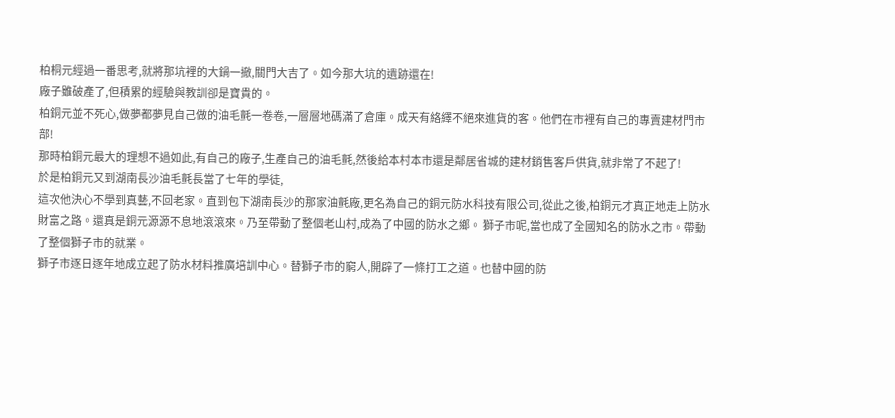柏桐元經過一番思考,就將那坑裡的大鍋一撤,關門大吉了。如今那大坑的遺跡還在!
廠子雖破產了,但積累的經驗與教訓卻是寶貴的。
柏銅元並不死心,做夢都夢見自己做的油毛氈一卷卷,一層層地碼滿了倉庫。成天有絡繹不絕來進貨的客。他們在市裡有自己的專賣建材門市部!
那時柏銅元最大的理想不過如此,有自己的廠子,生產自己的油毛氈,然後給本村本市還是鄰居省城的建材銷售客戶供貨,就非常了不起了!
於是柏銅元又到湖南長沙油毛氈長當了七年的學徒,
這次他決心不學到真藝,不回老家。直到包下湖南長沙的那家油氈廠,更名為自己的銅元防水科技有限公司,從此之後,柏銅元才真正地走上防水財富之路。還真是銅元源源不息地滾滾來。乃至帶動了整個老山村,成為了中國的防水之鄉。 獅子市呢,當也成了全國知名的防水之市。帶動了整個獅子市的就業。
獅子市逐日逐年地成立起了防水材料推廣培訓中心。替獅子市的窮人,開辟了一條打工之道。也替中國的防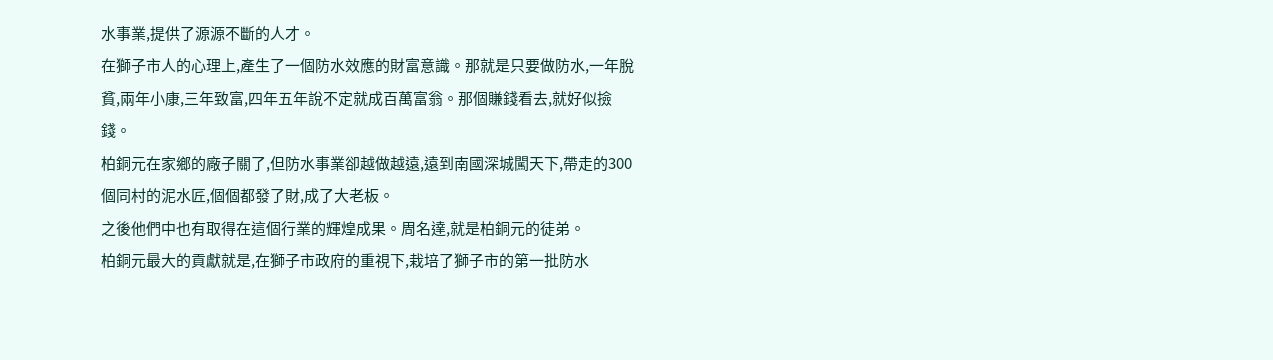水事業,提供了源源不斷的人才。
在獅子市人的心理上,產生了一個防水效應的財富意識。那就是只要做防水,一年脫貧,兩年小康,三年致富,四年五年說不定就成百萬富翁。那個賺錢看去,就好似撿錢。
柏銅元在家鄉的廠子關了,但防水事業卻越做越遠,遠到南國深城闖天下,帶走的300個同村的泥水匠,個個都發了財,成了大老板。
之後他們中也有取得在這個行業的輝煌成果。周名達,就是柏銅元的徒弟。
柏銅元最大的貢獻就是,在獅子市政府的重視下,栽培了獅子市的第一批防水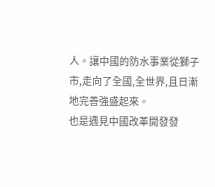人。讓中國的防水事業從獅子市,走向了全國,全世界,且日漸地完善強盛起來。
也是遇見中國改革開發發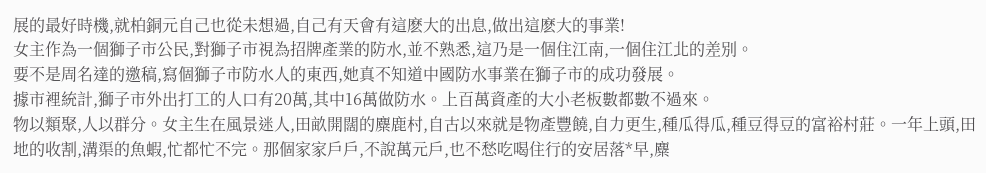展的最好時機,就柏銅元自己也從未想過,自己有天會有這麽大的出息,做出這麽大的事業!
女主作為一個獅子市公民,對獅子市視為招牌產業的防水,並不熟悉,這乃是一個住江南,一個住江北的差別。
要不是周名達的邀稿,寫個獅子市防水人的東西,她真不知道中國防水事業在獅子市的成功發展。
據市裡統計,獅子市外出打工的人口有20萬,其中16萬做防水。上百萬資產的大小老板數都數不過來。
物以類聚,人以群分。女主生在風景迷人,田畝開闊的麋鹿村,自古以來就是物產豐饒,自力更生,種瓜得瓜,種豆得豆的富裕村莊。一年上頭,田地的收割,溝渠的魚蝦,忙都忙不完。那個家家戶戶,不說萬元戶,也不愁吃喝住行的安居落*早,麋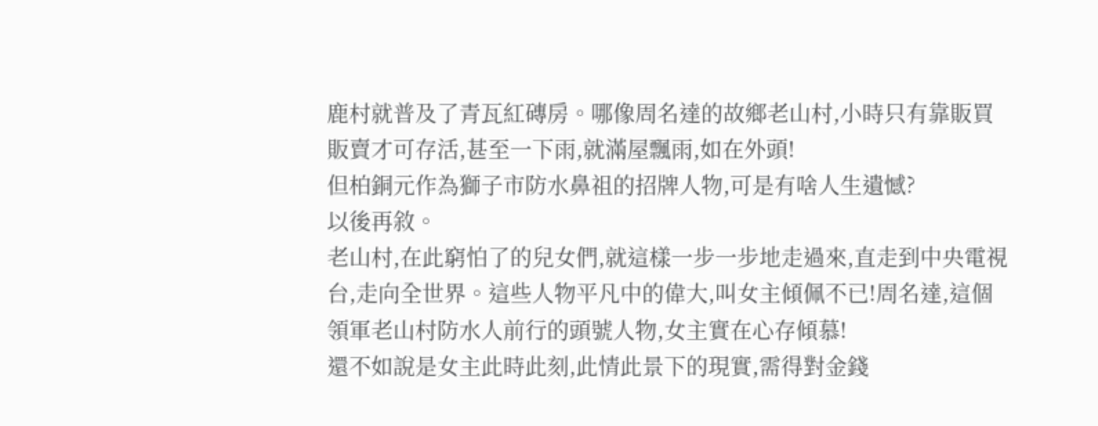鹿村就普及了青瓦紅磚房。哪像周名達的故鄉老山村,小時只有靠販買販賣才可存活,甚至一下雨,就滿屋飄雨,如在外頭!
但柏銅元作為獅子市防水鼻祖的招牌人物,可是有啥人生遺憾?
以後再敘。
老山村,在此窮怕了的兒女們,就這樣一步一步地走過來,直走到中央電視台,走向全世界。這些人物平凡中的偉大,叫女主傾佩不已!周名達,這個領軍老山村防水人前行的頭號人物,女主實在心存傾慕!
還不如說是女主此時此刻,此情此景下的現實,需得對金錢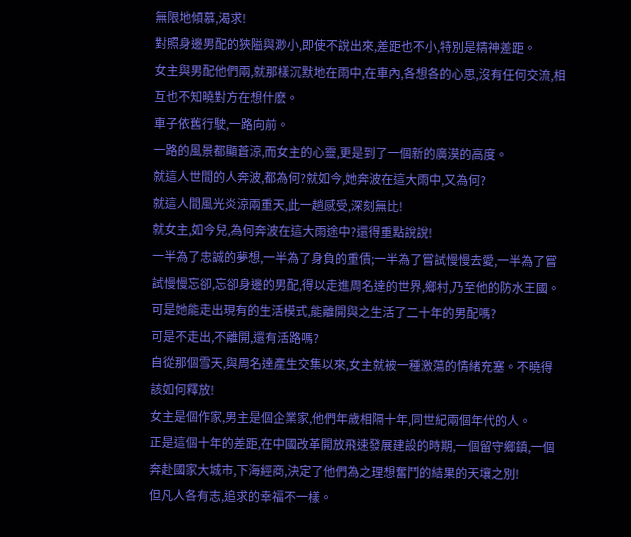無限地傾慕,渴求!
對照身邊男配的狹隘與渺小,即使不說出來,差距也不小,特別是精神差距。
女主與男配他們兩,就那樣沉默地在雨中,在車內,各想各的心思,沒有任何交流,相互也不知曉對方在想什麽。
車子依舊行駛,一路向前。
一路的風景都顯蒼涼,而女主的心靈,更是到了一個新的廣漠的高度。
就這人世間的人奔波,都為何?就如今,她奔波在這大雨中,又為何?
就這人間風光炎涼兩重天,此一趟感受,深刻無比!
就女主,如今兒,為何奔波在這大雨途中?還得重點說說!
一半為了忠誠的夢想,一半為了身負的重債;一半為了嘗試慢慢去愛,一半為了嘗試慢慢忘卻,忘卻身邊的男配,得以走進周名達的世界,鄉村,乃至他的防水王國。
可是她能走出現有的生活模式,能離開與之生活了二十年的男配嗎?
可是不走出,不離開,還有活路嗎?
自從那個雪天,與周名達產生交集以來,女主就被一種激蕩的情緒充塞。不曉得該如何釋放!
女主是個作家,男主是個企業家,他們年歲相隔十年,同世紀兩個年代的人。
正是這個十年的差距,在中國改革開放飛速發展建設的時期,一個留守鄉鎮,一個奔赴國家大城市,下海經商,決定了他們為之理想奮鬥的結果的天壤之別!
但凡人各有志,追求的幸福不一樣。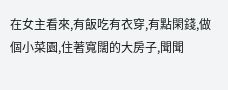在女主看來,有飯吃有衣穿,有點閑錢,做個小菜園,住著寬闊的大房子,聞聞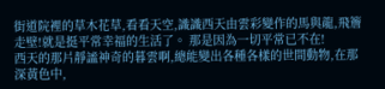街道院裡的草木花草,看看天空,識識西天由雲彩變作的馬與龍,飛簷走壁!就是挺平常幸福的生活了。 那是因為一切平常已不在!
西天的那片靜謐神奇的暮雲啊,總能變出各種各樣的世間動物,在那深黃色中,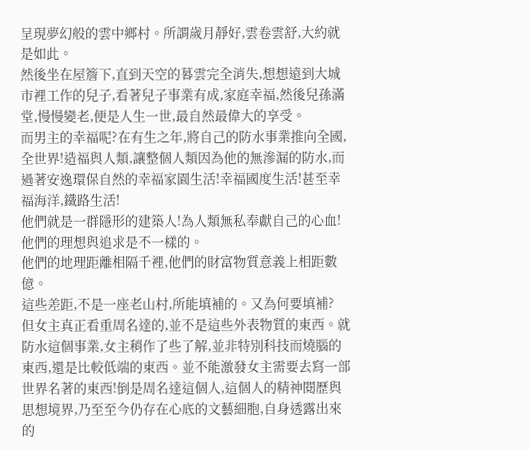呈現夢幻般的雲中鄉村。所謂歲月靜好,雲卷雲舒,大約就是如此。
然後坐在屋簷下,直到天空的暮雲完全消失,想想遠到大城市裡工作的兒子,看著兒子事業有成,家庭幸福,然後兒孫滿堂,慢慢變老,便是人生一世,最自然最偉大的享受。
而男主的幸福呢?在有生之年,將自己的防水事業推向全國,全世界!造福與人類,讓整個人類因為他的無滲漏的防水,而過著安逸環保自然的幸福家園生活!幸福國度生活!甚至幸福海洋,鐵路生活!
他們就是一群隱形的建築人!為人類無私奉獻自己的心血!
他們的理想與追求是不一樣的。
他們的地理距離相隔千裡,他們的財富物質意義上相距數億。
這些差距,不是一座老山村,所能填補的。又為何要填補?
但女主真正看重周名達的,並不是這些外表物質的東西。就防水這個事業,女主稍作了些了解,並非特別科技而燒腦的東西,還是比較低端的東西。並不能激發女主需要去寫一部世界名著的東西!倒是周名達這個人,這個人的精神閱歷與思想境界,乃至至今仍存在心底的文藝細胞,自身透露出來的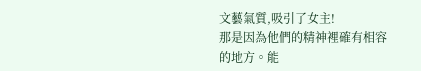文藝氣質,吸引了女主!
那是因為他們的精神裡確有相容的地方。能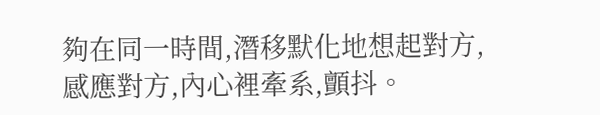夠在同一時間,潛移默化地想起對方,感應對方,內心裡牽系,顫抖。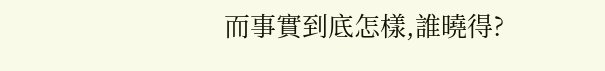而事實到底怎樣,誰曉得?